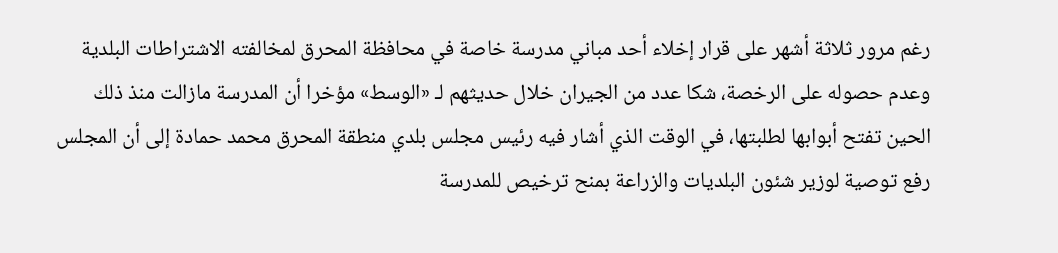رغم مرور ثلاثة أشهر على قرار إخلاء أحد مباني مدرسة خاصة في محافظة المحرق لمخالفته الاشتراطات البلدية وعدم حصوله على الرخصة، شكا عدد من الجيران خلال حديثهم لـ «الوسط» مؤخرا أن المدرسة مازالت منذ ذلك الحين تفتح أبوابها لطلبتها، في الوقت الذي أشار فيه رئيس مجلس بلدي منطقة المحرق محمد حمادة إلى أن المجلس رفع توصية لوزير شئون البلديات والزراعة بمنح ترخيص للمدرسة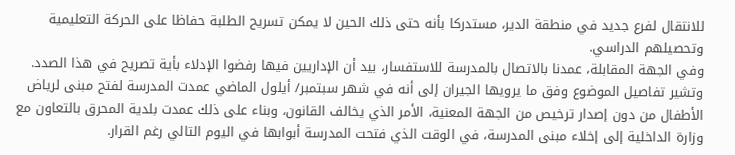للانتقال لفرع جديد في منطقة الدير، مستدركا بأنه حتى ذلك الحين لا يمكن تسريح الطلبة حفاظا على الحركة التعليمية وتحصيلهم الدراسي.
وفي الجهة المقابلة، عمدنا بالاتصال بالمدرسة للاستفسار، بيد أن الإداريين فيها رفضوا الإدلاء بأية تصريح في هذا الصدد.
وتشير تفاصيل الموضوع وفق ما يرويها الجيران إلى أنه في شهر سبتمبر/ أيلول الماضي عمدت المدرسة لفتح مبنى لرياض الأطفال من دون إصدار ترخيص من الجهة المعنية، الأمر الذي يخالف القانون، وبناء على ذلك عمدت بلدية المحرق بالتعاون مع وزارة الداخلية إلى إخلاء مبنى المدرسة، في الوقت الذي فتحت المدرسة أبوابها في اليوم التالي رغم القرار.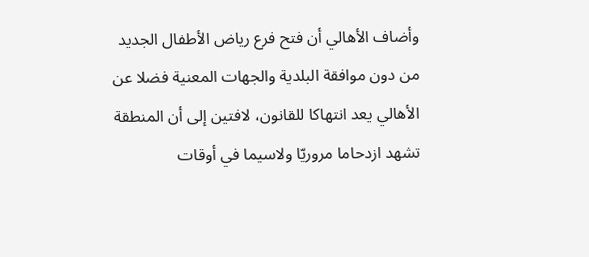وأضاف الأهالي أن فتح فرع رياض الأطفال الجديد من دون موافقة البلدية والجهات المعنية فضلا عن الأهالي يعد انتهاكا للقانون، لافتين إلى أن المنطقة تشهد ازدحاما مروريّا ولاسيما في أوقات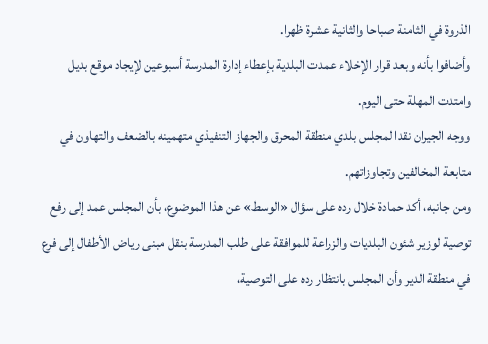الذروة في الثامنة صباحا والثانية عشرة ظهرا.
وأضافوا بأنه وبعد قرار الإخلاء عمدت البلدية بإعطاء إدارة المدرسة أسبوعين لإيجاد موقع بديل وامتدت المهلة حتى اليوم.
ووجه الجيران نقدا لمجلس بلدي منطقة المحرق والجهاز التنفيذي متهمينه بالضعف والتهاون في متابعة المخالفين وتجاوزاتهم.
ومن جانبه، أكد حمادة خلال رده على سؤال «الوسط» عن هذا الموضوع، بأن المجلس عمد إلى رفع توصية لوزير شئون البلديات والزراعة للموافقة على طلب المدرسة بنقل مبنى رياض الأطفال إلى فرع في منطقة الدير وأن المجلس بانتظار رده على التوصية،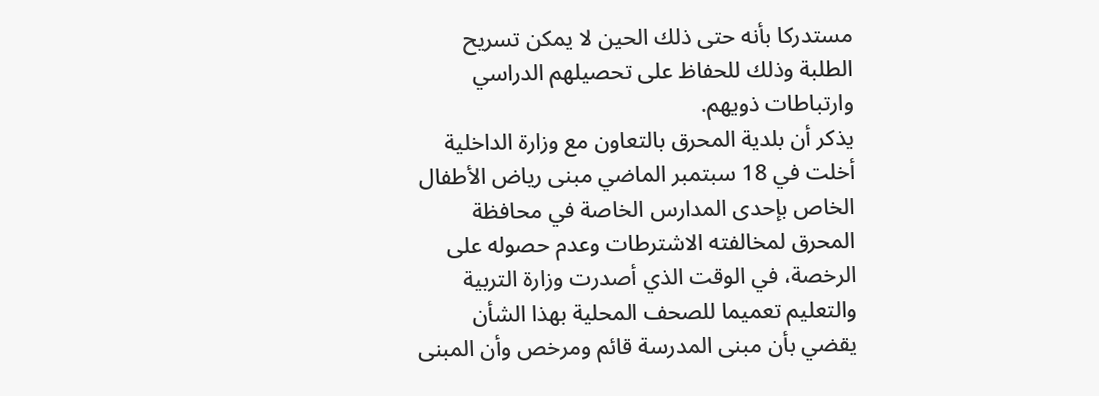مستدركا بأنه حتى ذلك الحين لا يمكن تسريح الطلبة وذلك للحفاظ على تحصيلهم الدراسي وارتباطات ذويهم.
يذكر أن بلدية المحرق بالتعاون مع وزارة الداخلية أخلت في 18 سبتمبر الماضي مبنى رياض الأطفال الخاص بإحدى المدارس الخاصة في محافظة المحرق لمخالفته الاشترطات وعدم حصوله على الرخصة، في الوقت الذي أصدرت وزارة التربية والتعليم تعميما للصحف المحلية بهذا الشأن يقضي بأن مبنى المدرسة قائم ومرخص وأن المبنى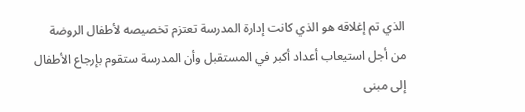الذي تم إغلاقه هو الذي كانت إدارة المدرسة تعتزم تخصيصه لأطفال الروضة من أجل استيعاب أعداد أكبر في المستقبل وأن المدرسة ستقوم بإرجاع الأطفال إلى مبنى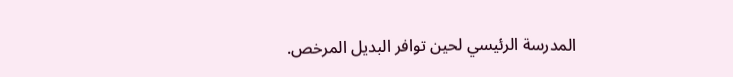المدرسة الرئيسي لحين توافر البديل المرخص.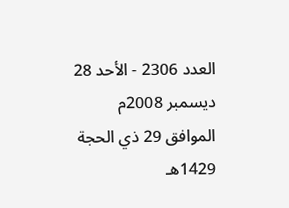العدد 2306 - الأحد 28 ديسمبر 2008م الموافق 29 ذي الحجة 1429هـ